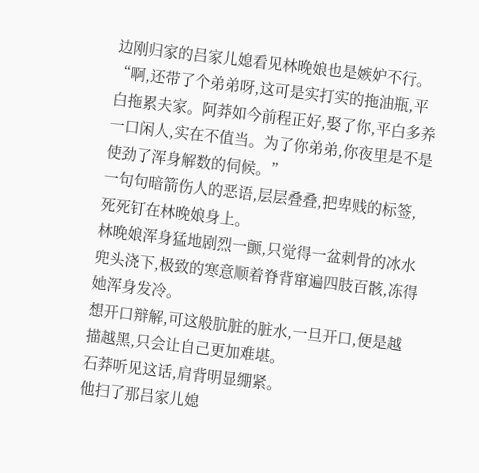边刚归家的吕家儿媳看见林晚娘也是嫉妒不行。“啊,还带了个弟弟呀,这可是实打实的拖油瓶,平白拖累夫家。阿莽如今前程正好,娶了你,平白多养一口闲人,实在不值当。为了你弟弟,你夜里是不是使劲了浑身解数的伺候。”
一句句暗箭伤人的恶语,层层叠叠,把卑贱的标签,死死钉在林晚娘身上。
林晚娘浑身猛地剧烈一颤,只觉得一盆刺骨的冰水兜头浇下,极致的寒意顺着脊背窜遍四肢百骸,冻得她浑身发冷。
想开口辩解,可这般肮脏的脏水,一旦开口,便是越描越黑,只会让自己更加难堪。
石莽听见这话,肩背明显绷紧。
他扫了那吕家儿媳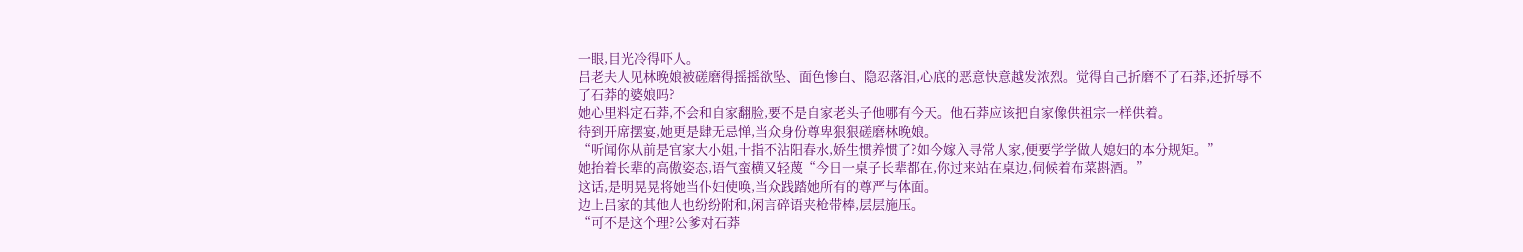一眼,目光冷得吓人。
吕老夫人见林晚娘被磋磨得摇摇欲坠、面色惨白、隐忍落泪,心底的恶意快意越发浓烈。觉得自己折磨不了石莽,还折辱不了石莽的婆娘吗?
她心里料定石莽,不会和自家翻脸,要不是自家老头子他哪有今天。他石莽应该把自家像供祖宗一样供着。
待到开席摆宴,她更是肆无忌惮,当众身份尊卑狠狠磋磨林晚娘。
“听闻你从前是官家大小姐,十指不沾阳春水,娇生惯养惯了?如今嫁入寻常人家,便要学学做人媳妇的本分规矩。”
她抬着长辈的高傲姿态,语气蛮横又轻蔑“今日一桌子长辈都在,你过来站在桌边,伺候着布菜斟酒。”
这话,是明晃晃将她当仆妇使唤,当众践踏她所有的尊严与体面。
边上吕家的其他人也纷纷附和,闲言碎语夹枪带棒,层层施压。
“可不是这个理?公爹对石莽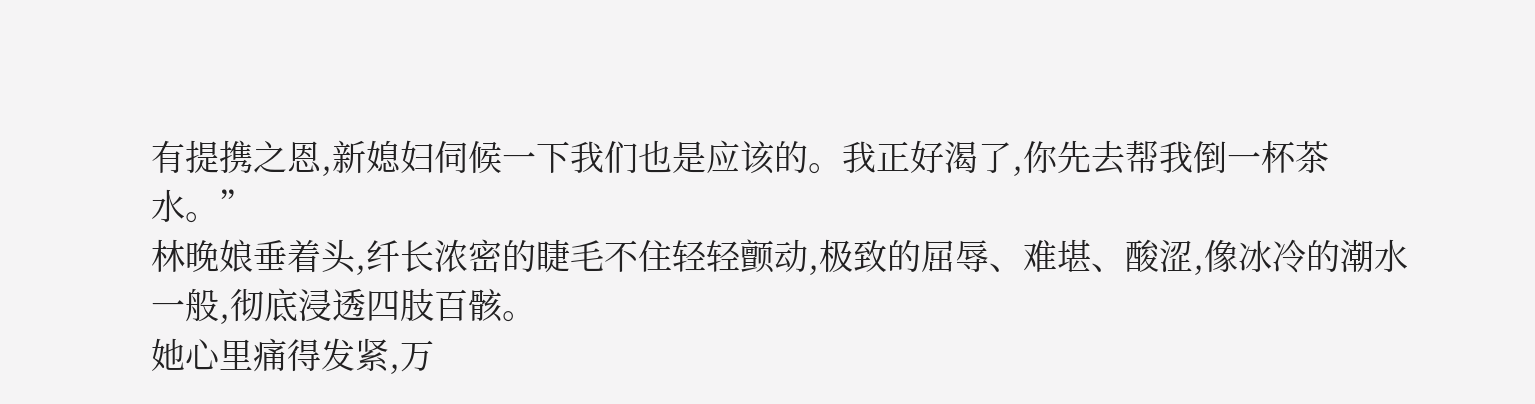有提携之恩,新媳妇伺候一下我们也是应该的。我正好渴了,你先去帮我倒一杯茶水。”
林晚娘垂着头,纤长浓密的睫毛不住轻轻颤动,极致的屈辱、难堪、酸涩,像冰冷的潮水一般,彻底浸透四肢百骸。
她心里痛得发紧,万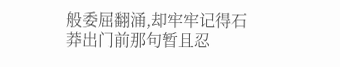般委屈翻涌,却牢牢记得石莽出门前那句暂且忍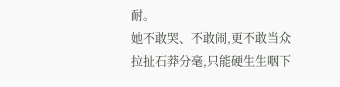耐。
她不敢哭、不敢闹,更不敢当众拉扯石莽分毫,只能硬生生咽下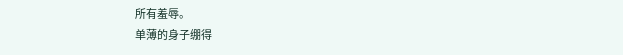所有羞辱。
单薄的身子绷得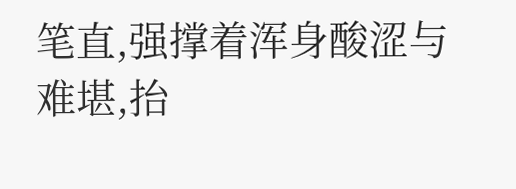笔直,强撑着浑身酸涩与难堪,抬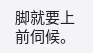脚就要上前伺候。